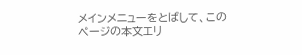メインメニューをとばして、このページの本文エリ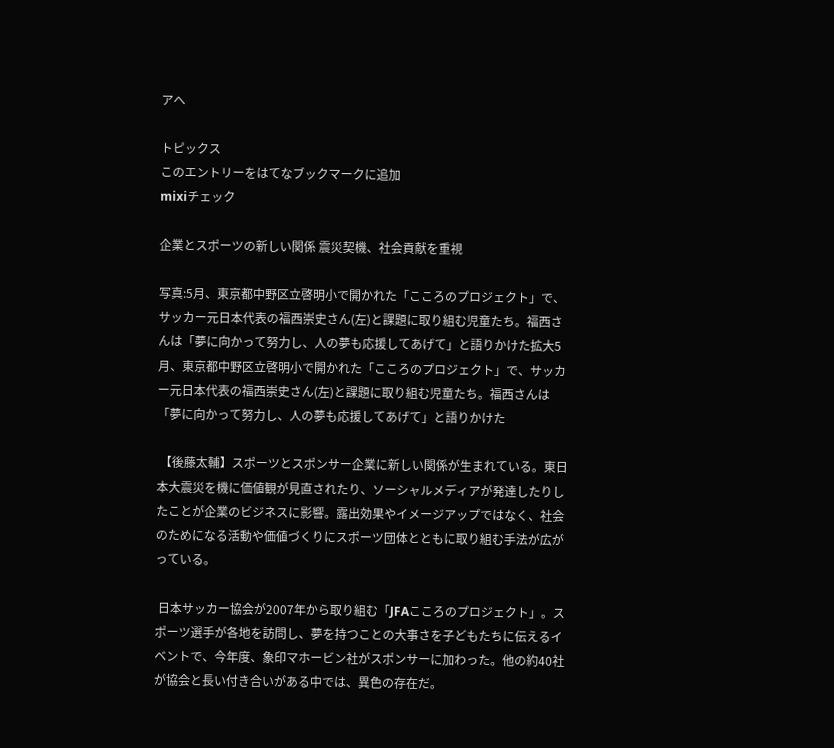アへ

トピックス
このエントリーをはてなブックマークに追加
mixiチェック

企業とスポーツの新しい関係 震災契機、社会貢献を重視

写真:5月、東京都中野区立啓明小で開かれた「こころのプロジェクト」で、サッカー元日本代表の福西崇史さん(左)と課題に取り組む児童たち。福西さんは「夢に向かって努力し、人の夢も応援してあげて」と語りかけた拡大5月、東京都中野区立啓明小で開かれた「こころのプロジェクト」で、サッカー元日本代表の福西崇史さん(左)と課題に取り組む児童たち。福西さんは「夢に向かって努力し、人の夢も応援してあげて」と語りかけた

 【後藤太輔】スポーツとスポンサー企業に新しい関係が生まれている。東日本大震災を機に価値観が見直されたり、ソーシャルメディアが発達したりしたことが企業のビジネスに影響。露出効果やイメージアップではなく、社会のためになる活動や価値づくりにスポーツ団体とともに取り組む手法が広がっている。

 日本サッカー協会が2007年から取り組む「JFAこころのプロジェクト」。スポーツ選手が各地を訪問し、夢を持つことの大事さを子どもたちに伝えるイベントで、今年度、象印マホービン社がスポンサーに加わった。他の約40社が協会と長い付き合いがある中では、異色の存在だ。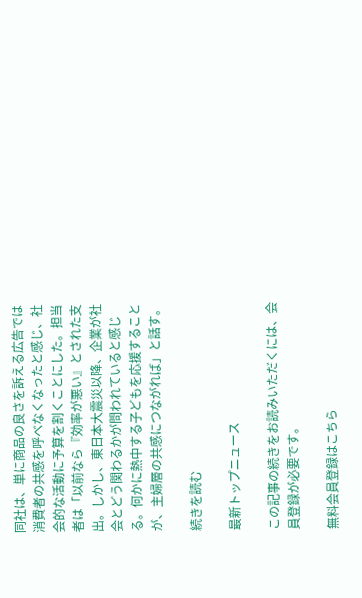同社は、単に商品の良さを訴える広告では消費者の共感を呼べなくなったと感じ、社会的な活動に予算を割くことにした。担当者は「以前なら『効率が悪い』とされた支出。しかし、東日本大震災以降、企業が社会とどう関わるかが問われていると感じる。何かに熱中する子どもを応援することが、主婦層の共感につながれば」と話す。

続きを読む

最新トップニュース

この記事の続きをお読みいただくには、会員登録が必要です。

無料会員登録はこちら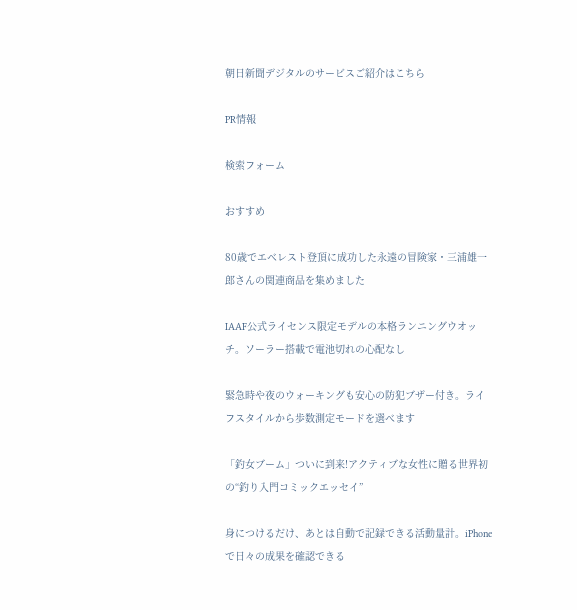朝日新聞デジタルのサービスご紹介はこちら

PR情報

検索フォーム

おすすめ

80歳でエベレスト登頂に成功した永遠の冒険家・三浦雄一郎さんの関連商品を集めました

IAAF公式ライセンス限定モデルの本格ランニングウオッチ。ソーラー搭載で電池切れの心配なし

緊急時や夜のウォーキングも安心の防犯ブザー付き。ライフスタイルから歩数測定モードを選べます

「釣女ブーム」ついに到来!アクティブな女性に贈る世界初の“釣り入門コミックエッセイ”

身につけるだけ、あとは自動で記録できる活動量計。iPhoneで日々の成果を確認できる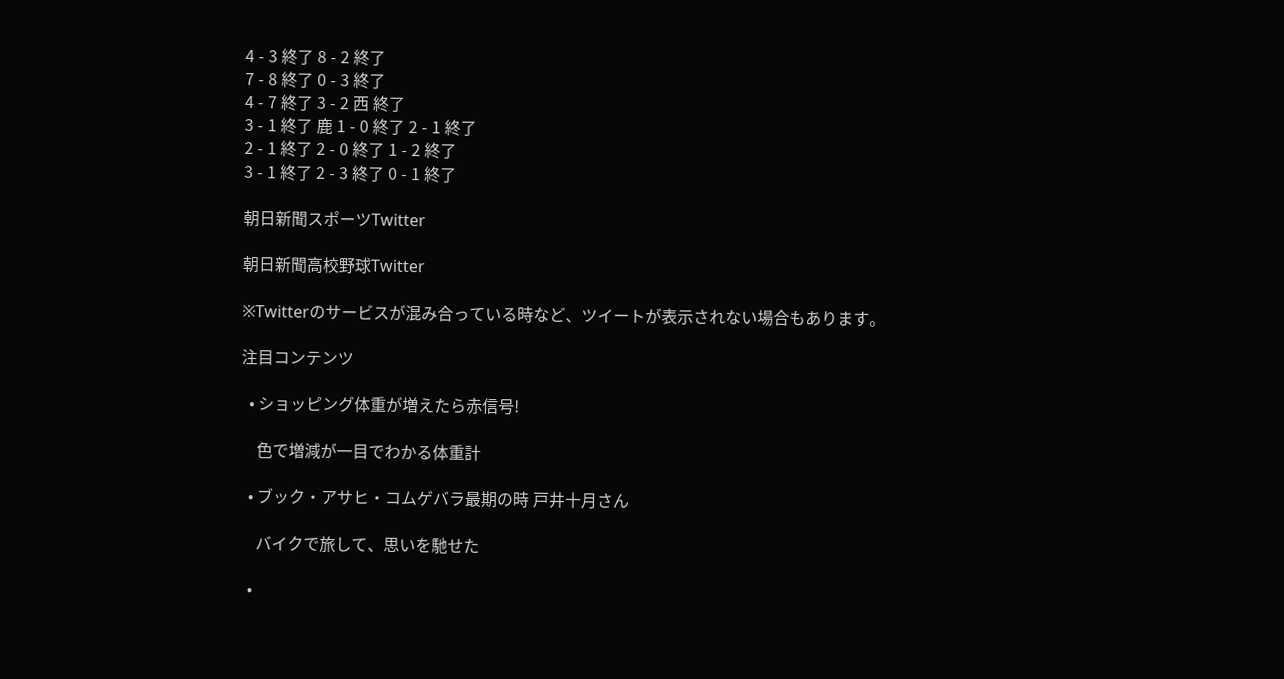4 - 3 終了 8 - 2 終了
7 - 8 終了 0 - 3 終了
4 - 7 終了 3 - 2 西 終了
3 - 1 終了 鹿 1 - 0 終了 2 - 1 終了
2 - 1 終了 2 - 0 終了 1 - 2 終了
3 - 1 終了 2 - 3 終了 0 - 1 終了

朝日新聞スポーツTwitter

朝日新聞高校野球Twitter

※Twitterのサービスが混み合っている時など、ツイートが表示されない場合もあります。

注目コンテンツ

  • ショッピング体重が増えたら赤信号!

    色で増減が一目でわかる体重計

  • ブック・アサヒ・コムゲバラ最期の時 戸井十月さん

    バイクで旅して、思いを馳せた

  •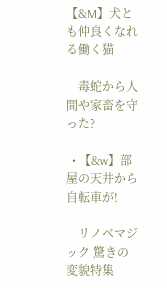【&M】犬とも仲良くなれる働く猫

    毒蛇から人間や家畜を守った?

  • 【&w】部屋の天井から自転車が!

    リノベマジック 驚きの変貌特集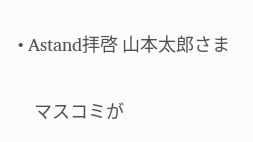• Astand拝啓 山本太郎さま

    マスコミが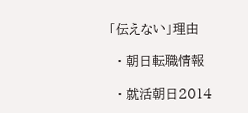「伝えない」理由

  • 朝日転職情報

  • 就活朝日2014